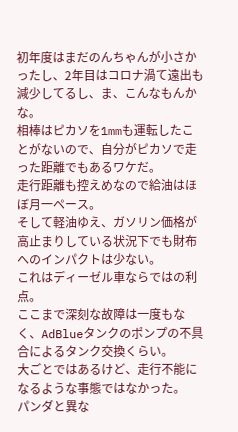初年度はまだのんちゃんが小さかったし、2年目はコロナ渦て遠出も減少してるし、ま、こんなもんかな。
相棒はピカソを1mmも運転したことがないので、自分がピカソで走った距離でもあるワケだ。
走行距離も控えめなので給油はほぼ月一ペース。
そして軽油ゆえ、ガソリン価格が高止まりしている状況下でも財布へのインパクトは少ない。
これはディーゼル車ならではの利点。
ここまで深刻な故障は一度もなく、AdBlueタンクのポンプの不具合によるタンク交換くらい。
大ごとではあるけど、走行不能になるような事態ではなかった。
パンダと異な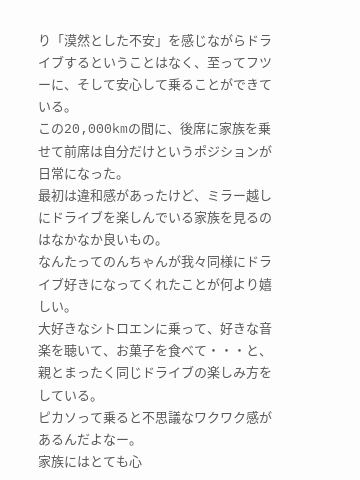り「漠然とした不安」を感じながらドライブするということはなく、至ってフツーに、そして安心して乗ることができている。
この20,000kmの間に、後席に家族を乗せて前席は自分だけというポジションが日常になった。
最初は違和感があったけど、ミラー越しにドライブを楽しんでいる家族を見るのはなかなか良いもの。
なんたってのんちゃんが我々同様にドライブ好きになってくれたことが何より嬉しい。
大好きなシトロエンに乗って、好きな音楽を聴いて、お菓子を食べて・・・と、親とまったく同じドライブの楽しみ方をしている。
ピカソって乗ると不思議なワクワク感があるんだよなー。
家族にはとても心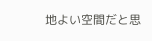地よい空間だと思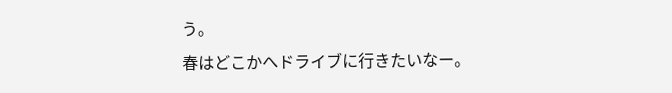う。
春はどこかへドライブに行きたいなー。